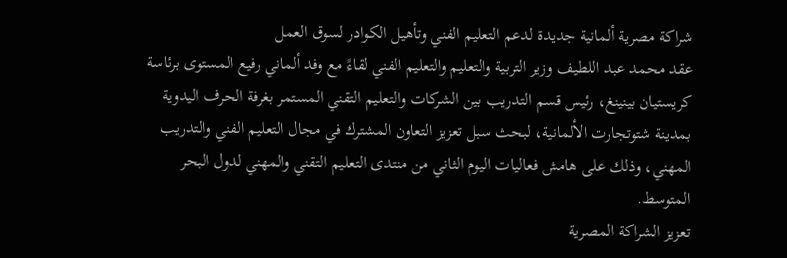شراكة مصرية ألمانية جديدة لدعم التعليم الفني وتأهيل الكوادر لسوق العمل
عقد محمد عبد اللطيف وزير التربية والتعليم والتعليم الفني لقاءً مع وفد ألماني رفيع المستوى برئاسة كريستيان بينينغ، رئيس قسم التدريب بين الشركات والتعليم التقني المستمر بغرفة الحرف اليدوية بمدينة شتوتجارت الألمانية، لبحث سبل تعزيز التعاون المشترك في مجال التعليم الفني والتدريب المهني، وذلك على هامش فعاليات اليوم الثاني من منتدى التعليم التقني والمهني لدول البحر المتوسط.
تعزيز الشراكة المصرية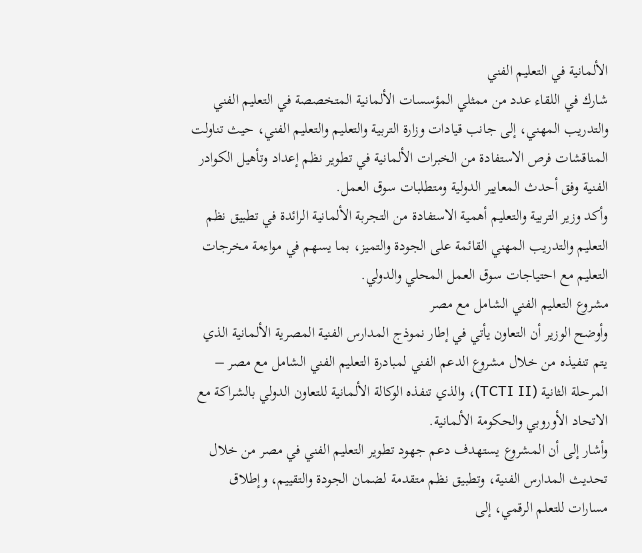الألمانية في التعليم الفني
شارك في اللقاء عدد من ممثلي المؤسسات الألمانية المتخصصة في التعليم الفني والتدريب المهني، إلى جانب قيادات وزارة التربية والتعليم والتعليم الفني، حيث تناولت المناقشات فرص الاستفادة من الخبرات الألمانية في تطوير نظم إعداد وتأهيل الكوادر الفنية وفق أحدث المعايير الدولية ومتطلبات سوق العمل.
وأكد وزير التربية والتعليم أهمية الاستفادة من التجربة الألمانية الرائدة في تطبيق نظم التعليم والتدريب المهني القائمة على الجودة والتميز، بما يسهم في مواءمة مخرجات التعليم مع احتياجات سوق العمل المحلي والدولي.
مشروع التعليم الفني الشامل مع مصر
وأوضح الوزير أن التعاون يأتي في إطار نموذج المدارس الفنية المصرية الألمانية الذي يتم تنفيذه من خلال مشروع الدعم الفني لمبادرة التعليم الفني الشامل مع مصر – المرحلة الثانية (TCTI II)، والذي تنفذه الوكالة الألمانية للتعاون الدولي بالشراكة مع الاتحاد الأوروبي والحكومة الألمانية.
وأشار إلى أن المشروع يستهدف دعم جهود تطوير التعليم الفني في مصر من خلال تحديث المدارس الفنية، وتطبيق نظم متقدمة لضمان الجودة والتقييم، وإطلاق مسارات للتعلم الرقمي، إلى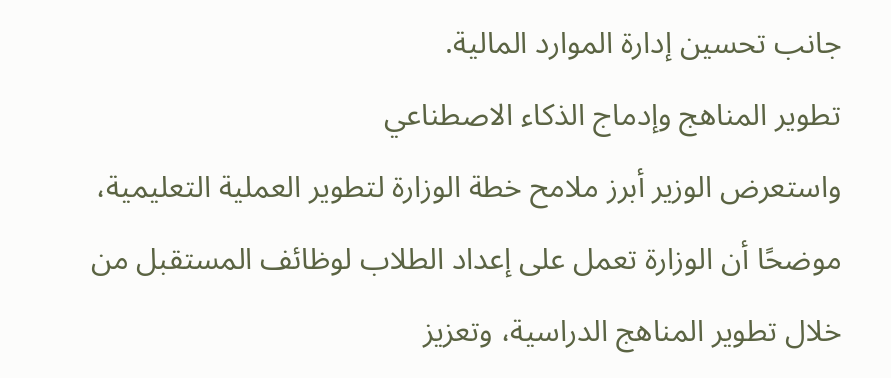جانب تحسين إدارة الموارد المالية.
تطوير المناهج وإدماج الذكاء الاصطناعي
واستعرض الوزير أبرز ملامح خطة الوزارة لتطوير العملية التعليمية، موضحًا أن الوزارة تعمل على إعداد الطلاب لوظائف المستقبل من خلال تطوير المناهج الدراسية، وتعزيز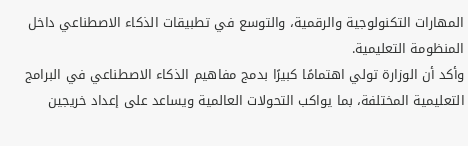المهارات التكنولوجية والرقمية، والتوسع في تطبيقات الذكاء الاصطناعي داخل المنظومة التعليمية.
وأكد أن الوزارة تولي اهتمامًا كبيرًا بدمج مفاهيم الذكاء الاصطناعي في البرامج التعليمية المختلفة، بما يواكب التحولات العالمية ويساعد على إعداد خريجين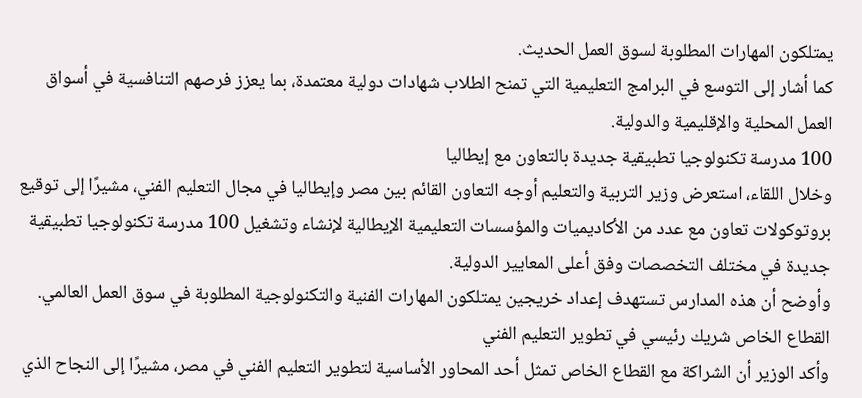يمتلكون المهارات المطلوبة لسوق العمل الحديث.
كما أشار إلى التوسع في البرامج التعليمية التي تمنح الطلاب شهادات دولية معتمدة، بما يعزز فرصهم التنافسية في أسواق العمل المحلية والإقليمية والدولية.
100 مدرسة تكنولوجيا تطبيقية جديدة بالتعاون مع إيطاليا
وخلال اللقاء، استعرض وزير التربية والتعليم أوجه التعاون القائم بين مصر وإيطاليا في مجال التعليم الفني، مشيرًا إلى توقيع بروتوكولات تعاون مع عدد من الأكاديميات والمؤسسات التعليمية الإيطالية لإنشاء وتشغيل 100 مدرسة تكنولوجيا تطبيقية جديدة في مختلف التخصصات وفق أعلى المعايير الدولية.
وأوضح أن هذه المدارس تستهدف إعداد خريجين يمتلكون المهارات الفنية والتكنولوجية المطلوبة في سوق العمل العالمي.
القطاع الخاص شريك رئيسي في تطوير التعليم الفني
وأكد الوزير أن الشراكة مع القطاع الخاص تمثل أحد المحاور الأساسية لتطوير التعليم الفني في مصر، مشيرًا إلى النجاح الذي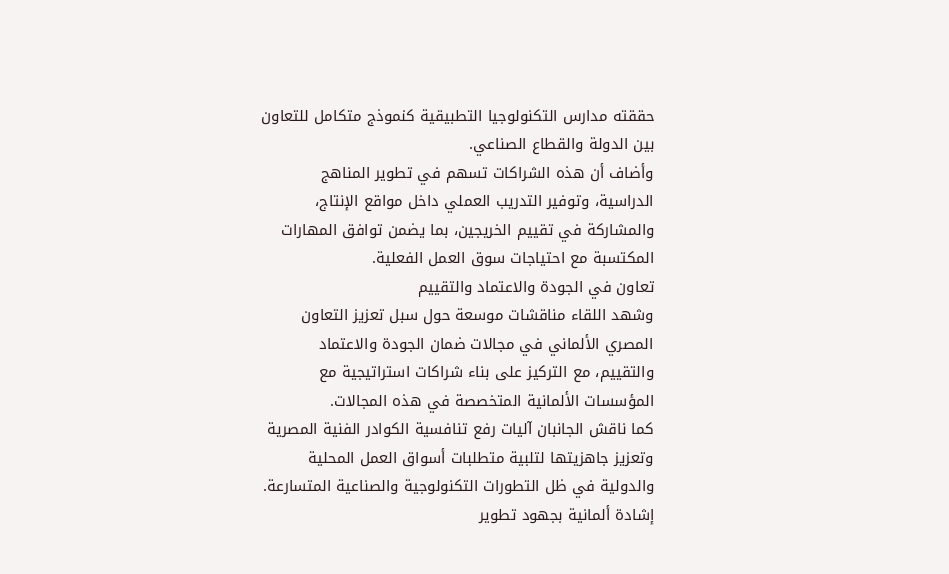حققته مدارس التكنولوجيا التطبيقية كنموذج متكامل للتعاون بين الدولة والقطاع الصناعي.
وأضاف أن هذه الشراكات تسهم في تطوير المناهج الدراسية، وتوفير التدريب العملي داخل مواقع الإنتاج، والمشاركة في تقييم الخريجين، بما يضمن توافق المهارات المكتسبة مع احتياجات سوق العمل الفعلية.
تعاون في الجودة والاعتماد والتقييم
وشهد اللقاء مناقشات موسعة حول سبل تعزيز التعاون المصري الألماني في مجالات ضمان الجودة والاعتماد والتقييم، مع التركيز على بناء شراكات استراتيجية مع المؤسسات الألمانية المتخصصة في هذه المجالات.
كما ناقش الجانبان آليات رفع تنافسية الكوادر الفنية المصرية وتعزيز جاهزيتها لتلبية متطلبات أسواق العمل المحلية والدولية في ظل التطورات التكنولوجية والصناعية المتسارعة.
إشادة ألمانية بجهود تطوير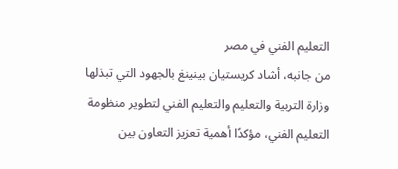التعليم الفني في مصر
من جانبه، أشاد كريستيان بينينغ بالجهود التي تبذلها وزارة التربية والتعليم والتعليم الفني لتطوير منظومة التعليم الفني، مؤكدًا أهمية تعزيز التعاون بين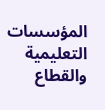المؤسسات التعليمية والقطاع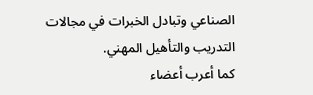الصناعي وتبادل الخبرات في مجالات التدريب والتأهيل المهني.
كما أعرب أعضاء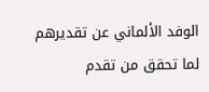الوفد الألماني عن تقديرهم لما تحقق من تقدم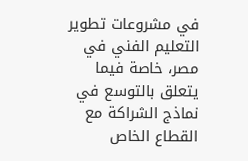في مشروعات تطوير التعليم الفني في مصر، خاصة فيما يتعلق بالتوسع في نماذج الشراكة مع القطاع الخاص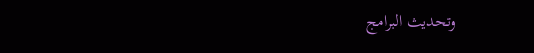وتحديث البرامج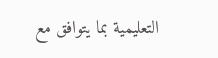التعليمية بما يتوافق مع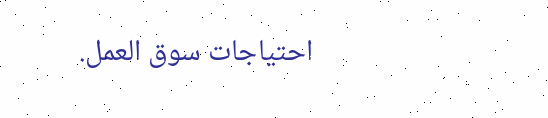احتياجات سوق العمل.